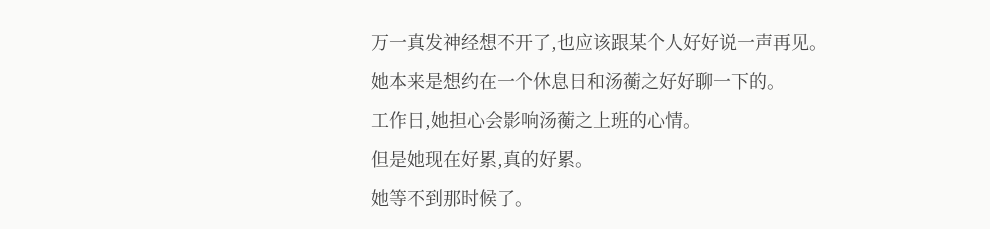万一真发神经想不开了,也应该跟某个人好好说一声再见。
她本来是想约在一个休息日和汤蘅之好好聊一下的。
工作日,她担心会影响汤蘅之上班的心情。
但是她现在好累,真的好累。
她等不到那时候了。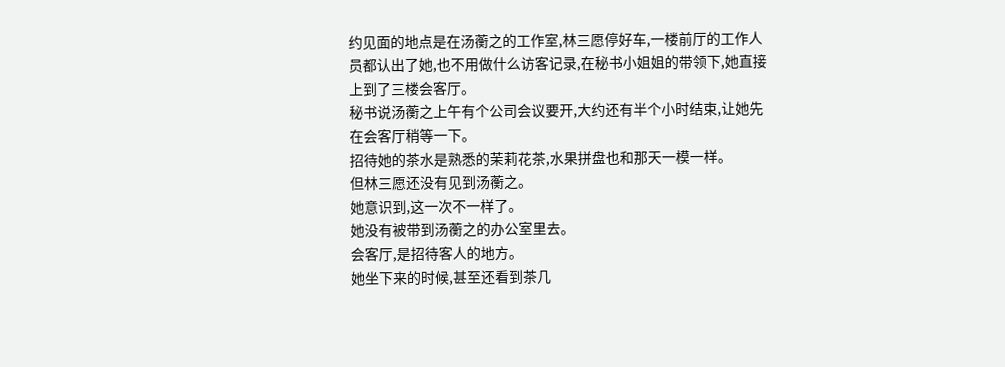约见面的地点是在汤蘅之的工作室,林三愿停好车,一楼前厅的工作人员都认出了她,也不用做什么访客记录,在秘书小姐姐的带领下,她直接上到了三楼会客厅。
秘书说汤蘅之上午有个公司会议要开,大约还有半个小时结束,让她先在会客厅稍等一下。
招待她的茶水是熟悉的茉莉花茶,水果拼盘也和那天一模一样。
但林三愿还没有见到汤蘅之。
她意识到,这一次不一样了。
她没有被带到汤蘅之的办公室里去。
会客厅,是招待客人的地方。
她坐下来的时候,甚至还看到茶几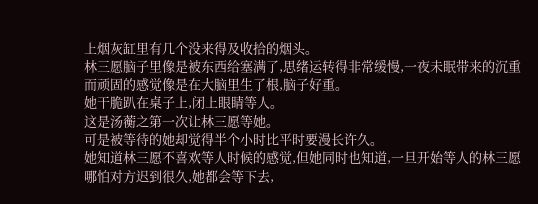上烟灰缸里有几个没来得及收拾的烟头。
林三愿脑子里像是被东西给塞满了,思绪运转得非常缓慢,一夜未眠带来的沉重而顽固的感觉像是在大脑里生了根,脑子好重。
她干脆趴在桌子上,闭上眼睛等人。
这是汤蘅之第一次让林三愿等她。
可是被等待的她却觉得半个小时比平时要漫长许久。
她知道林三愿不喜欢等人时候的感觉,但她同时也知道,一旦开始等人的林三愿哪怕对方迟到很久,她都会等下去,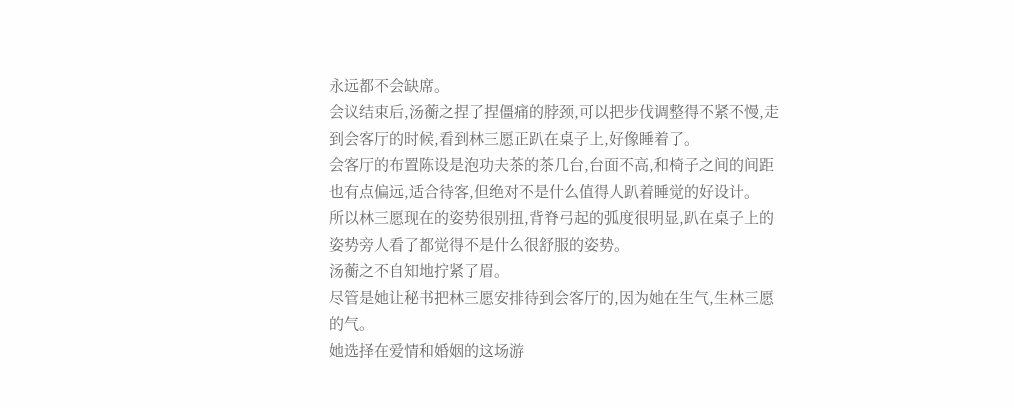永远都不会缺席。
会议结束后,汤蘅之捏了捏僵痛的脖颈,可以把步伐调整得不紧不慢,走到会客厅的时候,看到林三愿正趴在桌子上,好像睡着了。
会客厅的布置陈设是泡功夫茶的茶几台,台面不高,和椅子之间的间距也有点偏远,适合待客,但绝对不是什么值得人趴着睡觉的好设计。
所以林三愿现在的姿势很别扭,背脊弓起的弧度很明显,趴在桌子上的姿势旁人看了都觉得不是什么很舒服的姿势。
汤蘅之不自知地拧紧了眉。
尽管是她让秘书把林三愿安排待到会客厅的,因为她在生气,生林三愿的气。
她选择在爱情和婚姻的这场游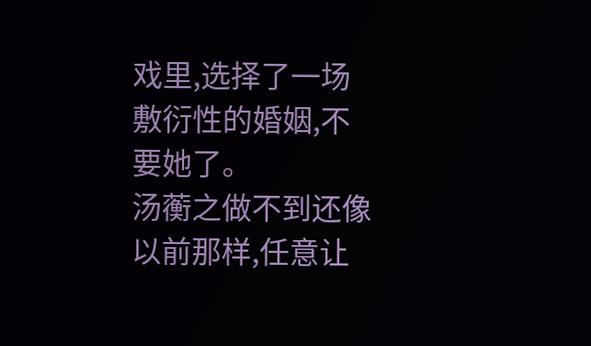戏里,选择了一场敷衍性的婚姻,不要她了。
汤蘅之做不到还像以前那样,任意让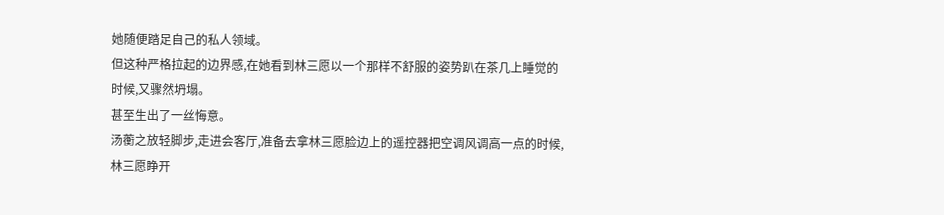她随便踏足自己的私人领域。
但这种严格拉起的边界感,在她看到林三愿以一个那样不舒服的姿势趴在茶几上睡觉的时候,又骤然坍塌。
甚至生出了一丝悔意。
汤蘅之放轻脚步,走进会客厅,准备去拿林三愿脸边上的遥控器把空调风调高一点的时候,林三愿睁开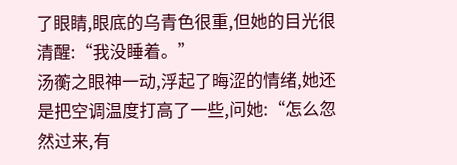了眼睛,眼底的乌青色很重,但她的目光很清醒:“我没睡着。”
汤蘅之眼神一动,浮起了晦涩的情绪,她还是把空调温度打高了一些,问她:“怎么忽然过来,有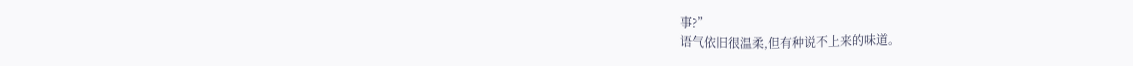事?”
语气依旧很温柔,但有种说不上来的味道。